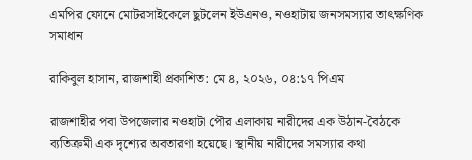এমপির ফোনে মোটরসাইকেলে ছুটলেন ইউএনও, নওহাটায় জনসমস্যার তাৎক্ষণিক সমাধান

রাকিবুল হাসান, রাজশাহী প্রকাশিত: মে ৪, ২০২৬, ০৪:১৭ পিএম

রাজশাহীর পবা উপজেলার নওহাটা পৌর এলাকায় নারীদের এক উঠান-বৈঠকে ব্যতিক্রমী এক দৃশ্যের অবতারণা হয়েছে। স্থানীয় নারীদের সমস্যার কথা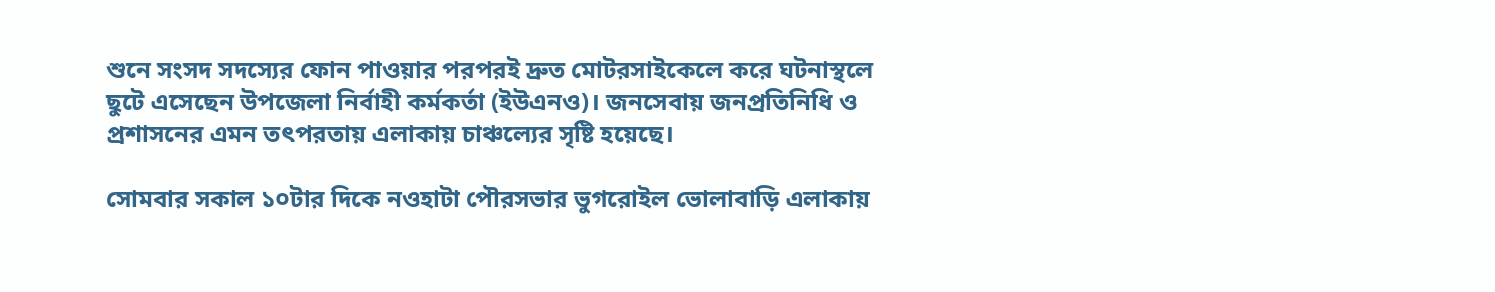শুনে সংসদ সদস্যের ফোন পাওয়ার পরপরই দ্রুত মোটরসাইকেলে করে ঘটনাস্থলে ছুটে এসেছেন উপজেলা নির্বাহী কর্মকর্তা (ইউএনও)। জনসেবায় জনপ্রতিনিধি ও প্রশাসনের এমন তৎপরতায় এলাকায় চাঞ্চল্যের সৃষ্টি হয়েছে।

সোমবার সকাল ১০টার দিকে নওহাটা পৌরসভার ভুগরোইল ভোলাবাড়ি এলাকায়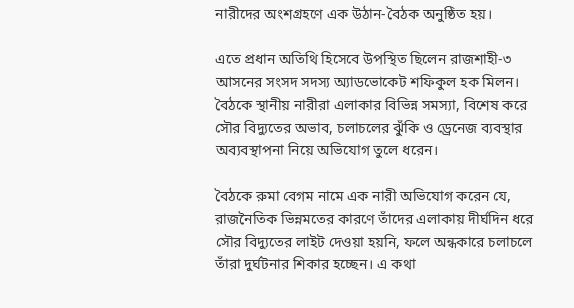নারীদের অংশগ্রহণে এক উঠান-বৈঠক অনুষ্ঠিত হয়।

এতে প্রধান অতিথি হিসেবে উপস্থিত ছিলেন রাজশাহী-৩ আসনের সংসদ সদস্য অ্যাডভোকেট শফিকুল হক মিলন। বৈঠকে স্থানীয় নারীরা এলাকার বিভিন্ন সমস্যা, বিশেষ করে সৌর বিদ্যুতের অভাব, চলাচলের ঝুঁকি ও ড্রেনেজ ব্যবস্থার অব্যবস্থাপনা নিয়ে অভিযোগ তুলে ধরেন।

বৈঠকে রুমা বেগম নামে এক নারী অভিযোগ করেন যে, রাজনৈতিক ভিন্নমতের কারণে তাঁদের এলাকায় দীর্ঘদিন ধরে সৌর বিদ্যুতের লাইট দেওয়া হয়নি, ফলে অন্ধকারে চলাচলে তাঁরা দুর্ঘটনার শিকার হচ্ছেন। এ কথা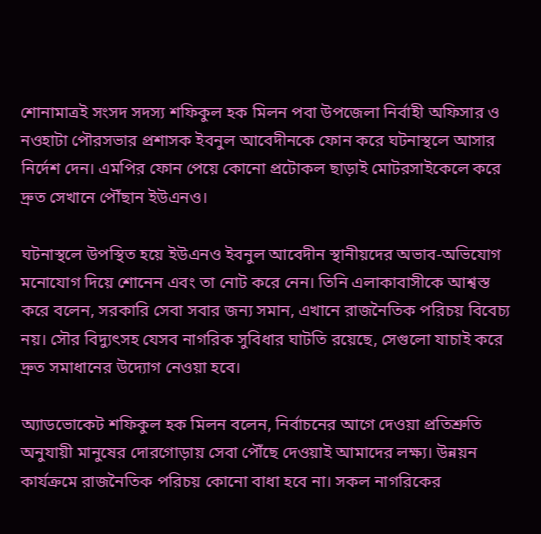শোনামাত্রই সংসদ সদস্য শফিকুল হক মিলন পবা উপজেলা নির্বাহী অফিসার ও নওহাটা পৌরসভার প্রশাসক ইবনুল আবেদীনকে ফোন করে ঘটনাস্থলে আসার নির্দেশ দেন। এমপির ফোন পেয়ে কোনো প্রটোকল ছাড়াই মোটরসাইকেলে করে দ্রুত সেখানে পৌঁছান ইউএনও।

ঘটনাস্থলে উপস্থিত হয়ে ইউএনও ইবনুল আবেদীন স্থানীয়দের অভাব-অভিযোগ মনোযোগ দিয়ে শোনেন এবং তা নোট করে নেন। তিনি এলাকাবাসীকে আশ্বস্ত করে বলেন, সরকারি সেবা সবার জন্য সমান, এখানে রাজনৈতিক পরিচয় বিবেচ্য নয়। সৌর বিদ্যুৎসহ যেসব নাগরিক সুবিধার ঘাটতি রয়েছে, সেগুলো যাচাই করে দ্রুত সমাধানের উদ্যোগ নেওয়া হবে।

অ্যাডভোকেট শফিকুল হক মিলন বলেন, নির্বাচনের আগে দেওয়া প্রতিশ্রুতি অনুযায়ী মানুষের দোরগোড়ায় সেবা পৌঁছে দেওয়াই আমাদের লক্ষ্য। উন্নয়ন কার্যক্রমে রাজনৈতিক পরিচয় কোনো বাধা হবে না। সকল নাগরিকের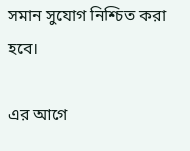সমান সুযোগ নিশ্চিত করা হবে।

এর আগে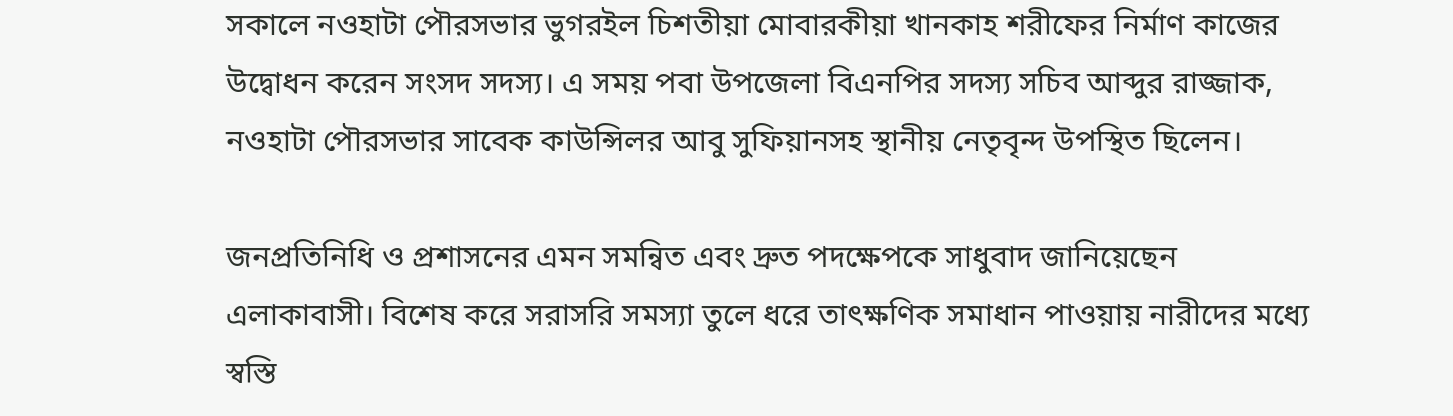সকালে নওহাটা পৌরসভার ভুগরইল চিশতীয়া মোবারকীয়া খানকাহ শরীফের নির্মাণ কাজের উদ্বোধন করেন সংসদ সদস্য। এ সময় পবা উপজেলা বিএনপির সদস্য সচিব আব্দুর রাজ্জাক, নওহাটা পৌরসভার সাবেক কাউন্সিলর আবু সুফিয়ানসহ স্থানীয় নেতৃবৃন্দ উপস্থিত ছিলেন।

জনপ্রতিনিধি ও প্রশাসনের এমন সমন্বিত এবং দ্রুত পদক্ষেপকে সাধুবাদ জানিয়েছেন এলাকাবাসী। বিশেষ করে সরাসরি সমস্যা তুলে ধরে তাৎক্ষণিক সমাধান পাওয়ায় নারীদের মধ্যে স্বস্তি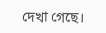দেখা গেছে।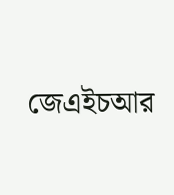জেএইচআর